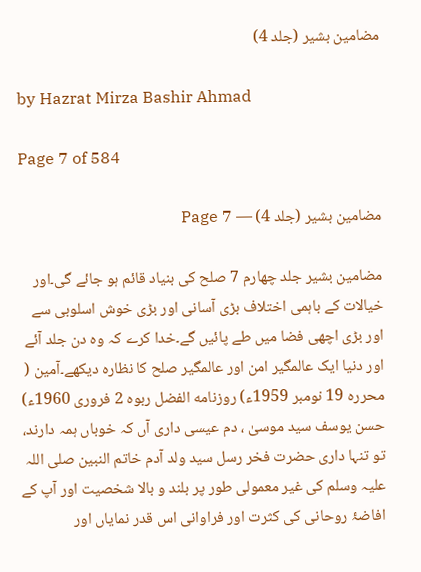مضامین بشیر (جلد 4)

by Hazrat Mirza Bashir Ahmad

Page 7 of 584

مضامین بشیر (جلد 4) — Page 7

مضامین بشیر جلد چهارم 7 صلح کی بنیاد قائم ہو جائے گی۔اور خیالات کے باہمی اختلاف بڑی آسانی اور بڑی خوش اسلوبی سے اور بڑی اچھی فضا میں طے پائیں گے۔خدا کرے کہ وہ دن جلد آئے اور دنیا ایک عالمگیر امن اور عالمگیر صلح کا نظارہ دیکھے۔آمین ( محرره 19 نومبر 1959ء) روزنامه الفضل ربوه 2 فروری 1960ء) حسن یوسف سید موسیٰ ، دم عیسی داری آں کہ خوباں ہمہ دارند، تو تنہا داری حضرت فخر رسل سید ولد آدم خاتم النبین صلی اللہ علیہ وسلم کی غیر معمولی طور پر بلند و بالا شخصیت اور آپ کے افاضۂ روحانی کی کثرت اور فراوانی اس قدر نمایاں اور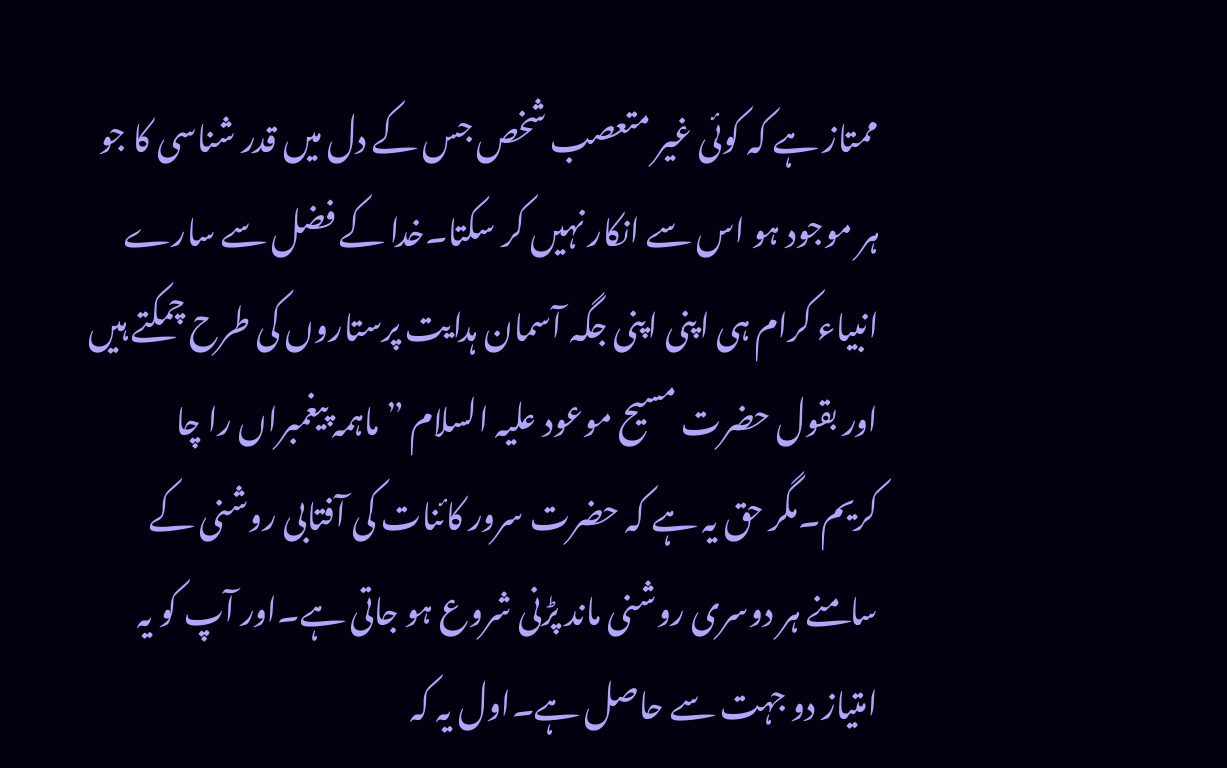ممتاز ہے کہ کوئی غیر متعصب شخص جس کے دل میں قدر شناسی کا جو ہر موجود ہو اس سے انکار نہیں کر سکتا۔خدا کے فضل سے سارے انبیاء کرام ہی اپنی اپنی جگہ آسمان ہدایت پرستاروں کی طرح چمکتے ہیں اور بقول حضرت مسیح موعود علیہ السلام ”ماہمہ پیغمبراں را چا کریم۔مگر حق یہ ہے کہ حضرت سرور کائنات کی آفتابی روشنی کے سامنے ہر دوسری روشنی ماند پڑنی شروع ہو جاتی ہے۔اور آپ کو یہ امتیاز دو جہت سے حاصل ہے۔اول یہ کہ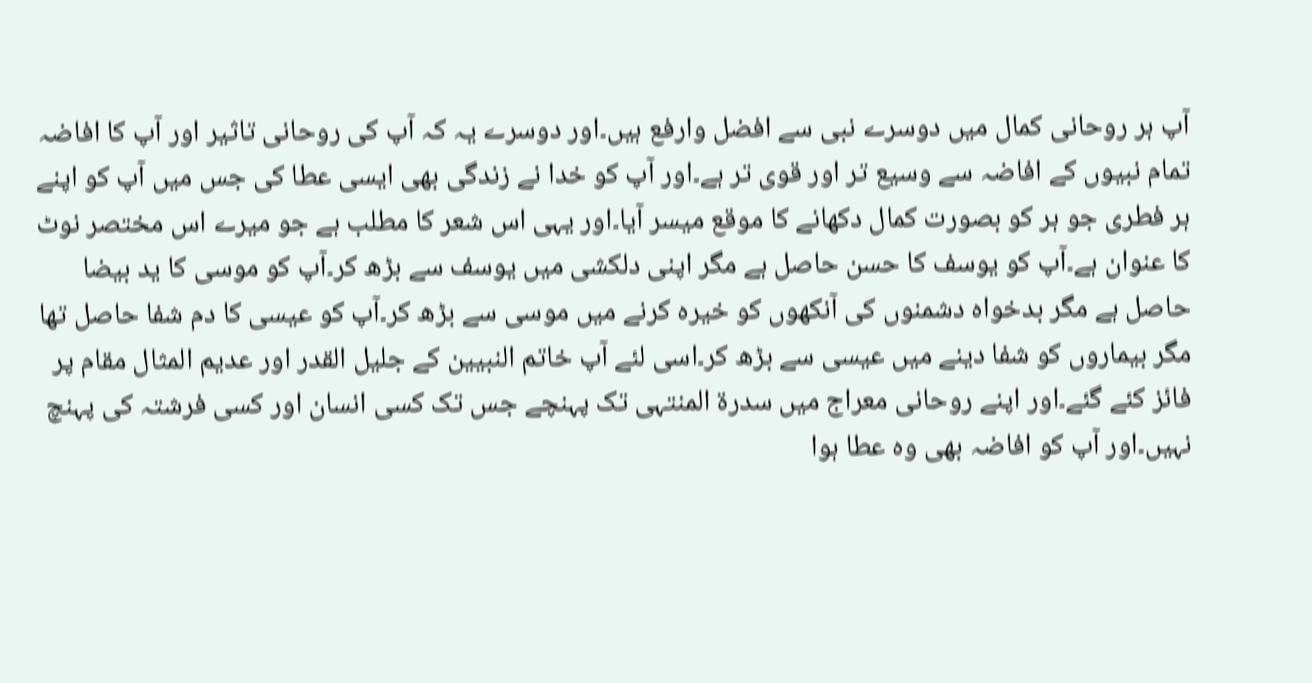آپ ہر روحانی کمال میں دوسرے نبی سے افضل وارفع ہیں۔اور دوسرے یہ کہ آپ کی روحانی تاثیر اور آپ کا افاضہ تمام نبیوں کے افاضہ سے وسیع تر اور قوی تر ہے۔اور آپ کو خدا نے زندگی بھی ایسی عطا کی جس میں آپ کو اپنے ہر فطری جو ہر کو بصورت کمال دکھانے کا موقع میسر آیا۔اور یہی اس شعر کا مطلب ہے جو میرے اس مختصر نوٹ کا عنوان ہے۔آپ کو یوسف کا حسن حاصل ہے مگر اپنی دلکشی میں یوسف سے بڑھ کر۔آپ کو موسی کا ید بیضا حاصل ہے مگر بدخواہ دشمنوں کی آنکھوں کو خیرہ کرنے میں موسی سے بڑھ کر۔آپ کو عیسی کا دم شفا حاصل تھا مگر بیماروں کو شفا دینے میں عیسی سے بڑھ کر۔اسی لئے آپ خاتم النبیین کے جلیل القدر اور عدیم المثال مقام پر فائز کئے گئے۔اور اپنے روحانی معراج میں سدرۃ المنتہی تک پہنچے جس تک کسی انسان اور کسی فرشتہ کی پہنچ نہیں۔اور آپ کو افاضہ بھی وہ عطا ہوا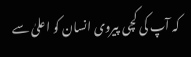کہ آپ کی کچی پیروی انسان کو اعلیٰ سے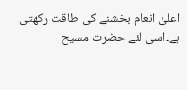اعلیٰ انعام بخشنے کی طاقت رکھتی ہے۔اسی لئے حضرت مسیح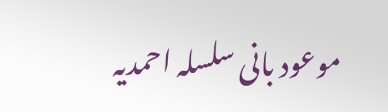موعود بانی سلسلہ احمدیہ